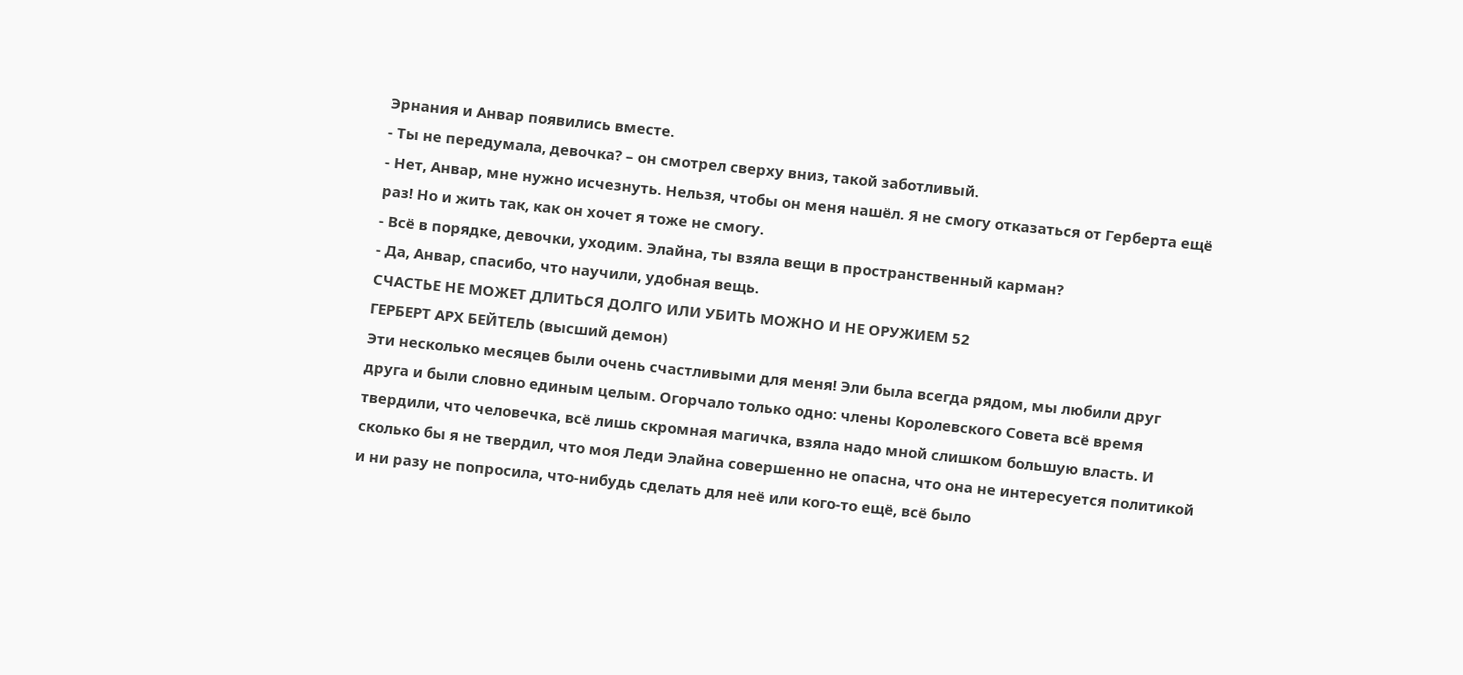Эрнания и Анвар появились вместе.
- Ты не передумала, девочка? – он смотрел сверху вниз, такой заботливый.
- Нет, Анвар, мне нужно исчезнуть. Нельзя, чтобы он меня нашёл. Я не смогу отказаться от Герберта ещё раз! Но и жить так, как он хочет я тоже не смогу.
- Всё в порядке, девочки, уходим. Элайна, ты взяла вещи в пространственный карман?
- Да, Анвар, спасибо, что научили, удобная вещь.
СЧАСТЬЕ НЕ МОЖЕТ ДЛИТЬСЯ ДОЛГО ИЛИ УБИТЬ МОЖНО И НЕ ОРУЖИЕМ 52
ГЕРБЕРТ АРХ БЕЙТЕЛЬ (высший демон)
Эти несколько месяцев были очень счастливыми для меня! Эли была всегда рядом, мы любили друг друга и были словно единым целым. Огорчало только одно: члены Королевского Совета всё время твердили, что человечка, всё лишь скромная магичка, взяла надо мной слишком большую власть. И сколько бы я не твердил, что моя Леди Элайна совершенно не опасна, что она не интересуется политикой и ни разу не попросила, что-нибудь сделать для неё или кого-то ещё, всё было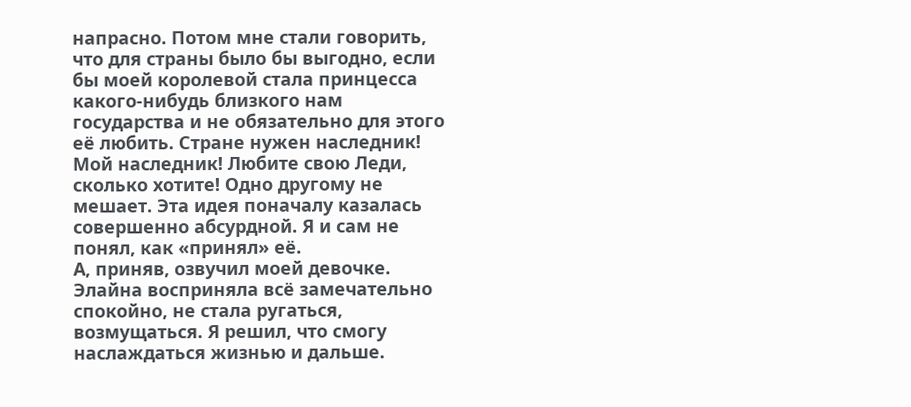напрасно. Потом мне стали говорить, что для страны было бы выгодно, если бы моей королевой стала принцесса какого-нибудь близкого нам государства и не обязательно для этого её любить. Стране нужен наследник! Мой наследник! Любите свою Леди, сколько хотите! Одно другому не мешает. Эта идея поначалу казалась совершенно абсурдной. Я и сам не понял, как «принял» её.
А, приняв, озвучил моей девочке. Элайна восприняла всё замечательно спокойно, не стала ругаться, возмущаться. Я решил, что смогу наслаждаться жизнью и дальше.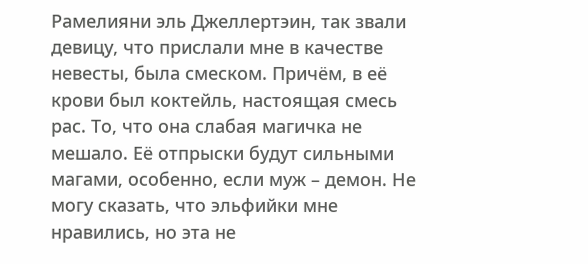Рамелияни эль Джеллертэин, так звали девицу, что прислали мне в качестве невесты, была смеском. Причём, в её крови был коктейль, настоящая смесь рас. То, что она слабая магичка не мешало. Её отпрыски будут сильными магами, особенно, если муж – демон. Не могу сказать, что эльфийки мне нравились, но эта не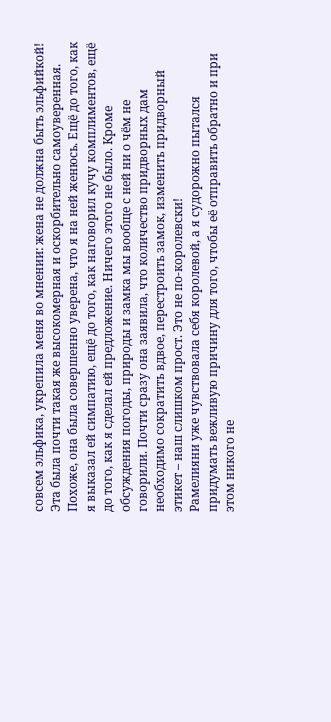совсем эльфика, укрепила меня во мнении: жена не должна быть эльфийкой! Эта была почти такая же высокомерная и оскорбительно самоуверенная. Похоже, она была совершенно уверена, что я на ней женюсь. Ещё до того, как я выказал ей симпатию, ещё до того, как наговорил кучу комплиментов, ещё до того, как я сделал ей предложение. Ничего этого не было. Кроме обсуждения погоды, природы и замка мы вообще с ней ни о чём не говорили. Почти сразу она заявила, что количество придворных дам необходимо сократить вдвое, перестроить замок, изменить придворный этикет – наш слишком прост. Это не по-королевски!
Рамелияни уже чувствовала себя королевой, а я судорожно пытался придумать вежливую причину для того, чтобы её отправить обратно и при этом никого не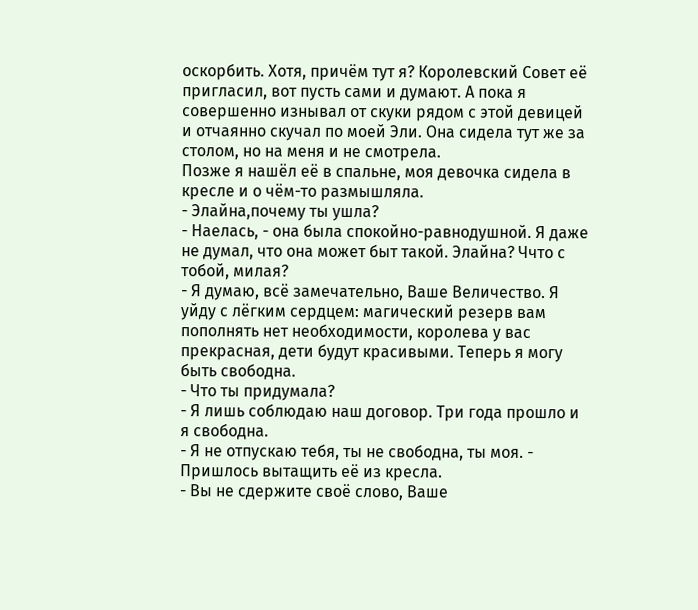оскорбить. Хотя, причём тут я? Королевский Совет её пригласил, вот пусть сами и думают. А пока я совершенно изнывал от скуки рядом с этой девицей и отчаянно скучал по моей Эли. Она сидела тут же за столом, но на меня и не смотрела.
Позже я нашёл её в спальне, моя девочка сидела в кресле и о чём-то размышляла.
- Элайна,почему ты ушла?
- Наелась, - она была спокойно-равнодушной. Я даже не думал, что она может быт такой. Элайна? Ччто с тобой, милая?
- Я думаю, всё замечательно, Ваше Величество. Я уйду с лёгким сердцем: магический резерв вам пополнять нет необходимости, королева у вас прекрасная, дети будут красивыми. Теперь я могу быть свободна.
- Что ты придумала?
- Я лишь соблюдаю наш договор. Три года прошло и я свободна.
- Я не отпускаю тебя, ты не свободна, ты моя. - Пришлось вытащить её из кресла.
- Вы не сдержите своё слово, Ваше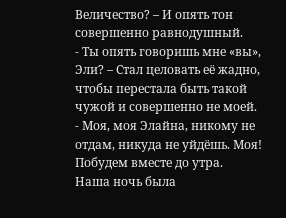Величество? – И опять тон совершенно равнодушный.
- Ты опять говоришь мне «вы», Эли? – Стал целовать её жадно, чтобы перестала быть такой чужой и совершенно не моей.
- Моя, моя Элайна, никому не отдам, никуда не уйдёшь. Моя! Побудем вместе до утра.
Наша ночь была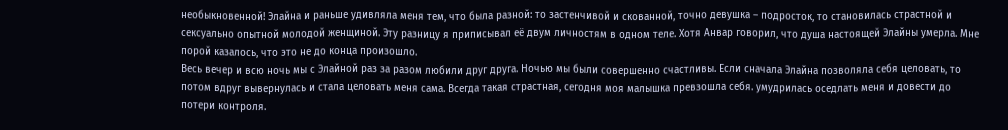необыкновенной! Элайна и раньше удивляла меня тем, что была разной: то застенчивой и скованной, точно девушка – подросток, то становилась страстной и сексуально опытной молодой женщиной. Эту разницу я приписывал её двум личностям в одном теле. Хотя Анвар говорил, что душа настоящей Элайны умерла. Мне порой казалось, что это не до конца произошло.
Весь вечер и всю ночь мы с Элайной раз за разом любили друг друга. Ночью мы были совершенно счастливы. Если сначала Элайна позволяла себя целовать, то потом вдруг вывернулась и стала целовать меня сама. Всегда такая страстная, сегодня моя малышка превзошла себя. умудрилась оседлать меня и довести до потери контроля.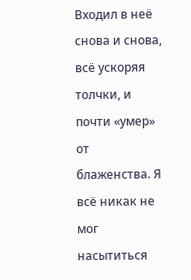Входил в неё снова и снова, всё ускоряя толчки, и почти «умер» от блаженства. Я всё никак не мог насытиться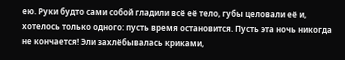ею. Руки будто сами собой гладили всё её тело, губы целовали её и, хотелось только одного: пусть время остановится. Пусть эта ночь никогда не кончается! Эли захлёбывалась криками,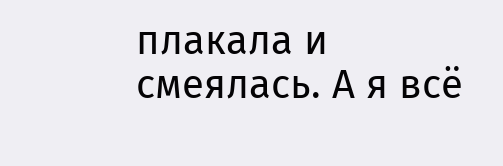плакала и смеялась. А я всё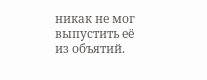никак не мог выпустить её из объятий.